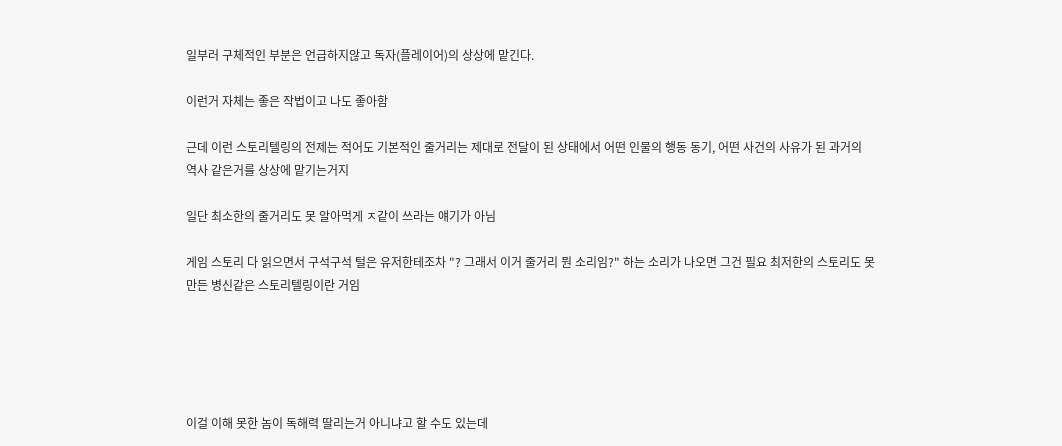일부러 구체적인 부분은 언급하지않고 독자(플레이어)의 상상에 맡긴다.

이런거 자체는 좋은 작법이고 나도 좋아함

근데 이런 스토리텔링의 전제는 적어도 기본적인 줄거리는 제대로 전달이 된 상태에서 어떤 인물의 행동 동기, 어떤 사건의 사유가 된 과거의 역사 같은거를 상상에 맡기는거지

일단 최소한의 줄거리도 못 알아먹게 ㅈ같이 쓰라는 얘기가 아님

게임 스토리 다 읽으면서 구석구석 털은 유저한테조차 "? 그래서 이거 줄거리 뭔 소리임?" 하는 소리가 나오면 그건 필요 최저한의 스토리도 못만든 병신같은 스토리텔링이란 거임





이걸 이해 못한 놈이 독해력 딸리는거 아니냐고 할 수도 있는데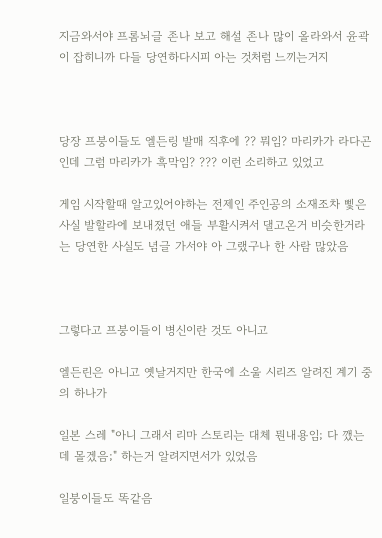지금와서야 프롬뇌글 존나 보고 해설 존나 많이 올라와서 윤곽이 잡히니까 다들 당연하다시피 아는 것처럼 느끼는거지



당장 프붕이들도 엘든링 발매 직후에 ?? 뭐임? 마리카가 라다곤인데 그럼 마리카가 흑막임? ??? 이런 소리하고 있었고

게임 시작할때 알고있어야하는 전제인 주인공의 소재조차 삧은 사실 발할라에 보내졌던 애들 부활시켜서 댈고온거 비슷한거라는 당연한 사실도 념글 가서야 아 그랬구나 한 사람 많았음



그렇다고 프붕이들이 병신이란 것도 아니고

엘든린은 아니고 옛날거지만 한국에 소울 시리즈 알려진 계기 중의 하나가

일본 스레 "아니 그래서 리마 스토리는 대체 뭔내용임; 다 깼는데 몰겠음;" 하는거 알려지면서가 있었음

일붕이들도 똑같음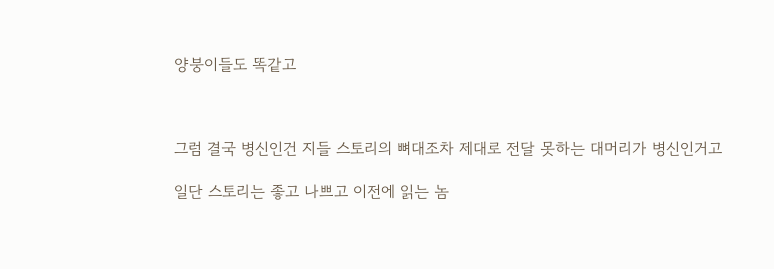양붕이들도 똑같고



그럼 결국 병신인건 지들 스토리의 뼈대조차 제대로 전달 못하는 대머리가 병신인거고

일단 스토리는 좋고 나쁘고 이전에 읽는 놈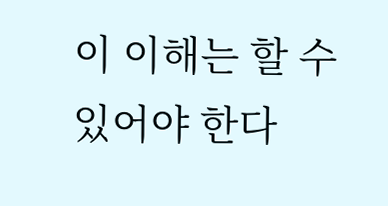이 이해는 할 수 있어야 한다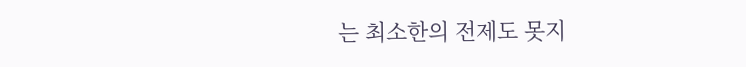는 최소한의 전제도 못지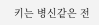키는 병신같은 전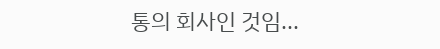통의 회사인 것임...